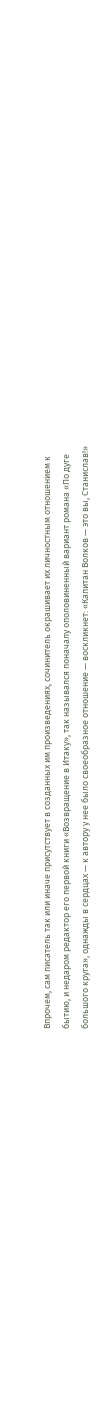Впрочем, сам писатель так или иначе присутствует в созданных им произведениях, сочинитель окрашивает их личностным отношением к бытию, и недаром редактор его первой книги «Возвращение в Итаку», так назывался поначалу ополовиненный вариант романа «По дуге большого круга», однажды в сердцах — к автору у нее было своеобразное отношение — воскликнет: «Капитан Волков — это вы, Станислав!»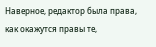Наверное, редактор была права, как окажутся правы те,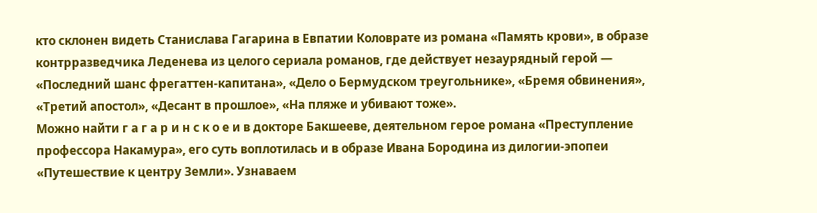кто склонен видеть Станислава Гагарина в Евпатии Коловрате из романа «Память крови», в образе контрразведчика Леденева из целого сериала романов, где действует незаурядный герой — «Последний шанс фрегаттен-капитана», «Дело о Бермудском треугольнике», «Бремя обвинения», «Третий апостол», «Десант в прошлое», «На пляже и убивают тоже».
Можно найти г а г а р и н с к о е и в докторе Бакшееве, деятельном герое романа «Преступление профессора Накамура», его суть воплотилась и в образе Ивана Бородина из дилогии-эпопеи «Путешествие к центру Земли». Узнаваем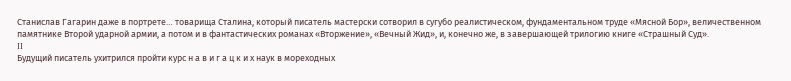Станислав Гагарин даже в портрете… товарища Сталина, который писатель мастерски сотворил в сугубо реалистическом, фундаментальном труде «Мясной Бор», величественном памятнике Второй ударной армии, а потом и в фантастических романах «Вторжение», «Вечный Жид», и, конечно же, в завершающей трилогию книге «Страшный Суд».
II
Будущий писатель ухитрился пройти курс н а в и г а ц к и х наук в мореходных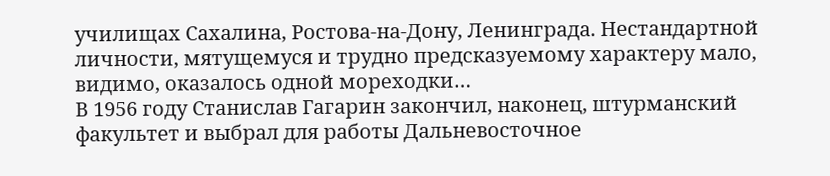училищах Сахалина, Ростова-на-Дону, Ленинграда. Нестандартной личности, мятущемуся и трудно предсказуемому характеру мало, видимо, оказалось одной мореходки…
В 1956 году Станислав Гагарин закончил, наконец, штурманский факультет и выбрал для работы Дальневосточное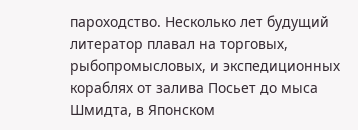пароходство. Несколько лет будущий литератор плавал на торговых, рыбопромысловых, и экспедиционных кораблях от залива Посьет до мыса Шмидта, в Японском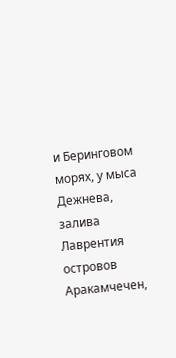и Беринговом морях, у мыса Дежнева, залива Лаврентия островов Аракамчечен,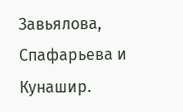Завьялова, Спафарьева и Кунашир.